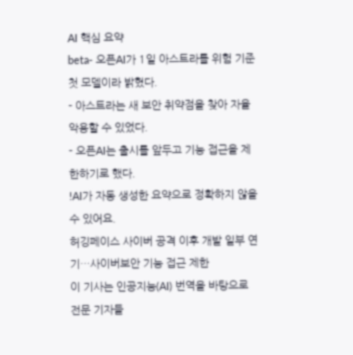AI 핵심 요약
beta- 오픈AI가 1일 아스트라를 위험 기준 첫 모델이라 밝혔다.
- 아스트라는 새 보안 취약점을 찾아 자율 악용할 수 있었다.
- 오픈AI는 출시를 앞두고 기능 접근을 제한하기로 했다.
!AI가 자동 생성한 요약으로 정확하지 않을 수 있어요.
허깅페이스 사이버 공격 이후 개발 일부 연기…사이버보안 기능 접근 제한
이 기사는 인공지능(AI) 번역을 바탕으로 전문 기자들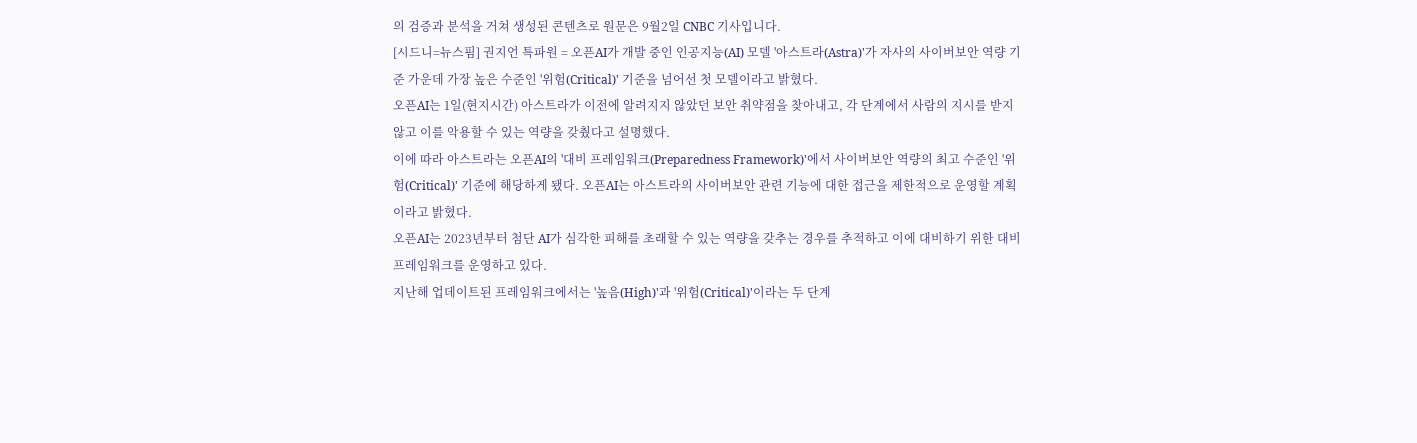의 검증과 분석을 거쳐 생성된 콘텐츠로 원문은 9월2일 CNBC 기사입니다.
[시드니=뉴스핌] 권지언 특파원 = 오픈AI가 개발 중인 인공지능(AI) 모델 '아스트라(Astra)'가 자사의 사이버보안 역량 기준 가운데 가장 높은 수준인 '위험(Critical)' 기준을 넘어선 첫 모델이라고 밝혔다.
오픈AI는 1일(현지시간) 아스트라가 이전에 알려지지 않았던 보안 취약점을 찾아내고, 각 단계에서 사람의 지시를 받지 않고 이를 악용할 수 있는 역량을 갖췄다고 설명했다.
이에 따라 아스트라는 오픈AI의 '대비 프레임워크(Preparedness Framework)'에서 사이버보안 역량의 최고 수준인 '위험(Critical)' 기준에 해당하게 됐다. 오픈AI는 아스트라의 사이버보안 관련 기능에 대한 접근을 제한적으로 운영할 계획이라고 밝혔다.
오픈AI는 2023년부터 첨단 AI가 심각한 피해를 초래할 수 있는 역량을 갖추는 경우를 추적하고 이에 대비하기 위한 대비 프레임워크를 운영하고 있다.
지난해 업데이트된 프레임워크에서는 '높음(High)'과 '위험(Critical)'이라는 두 단계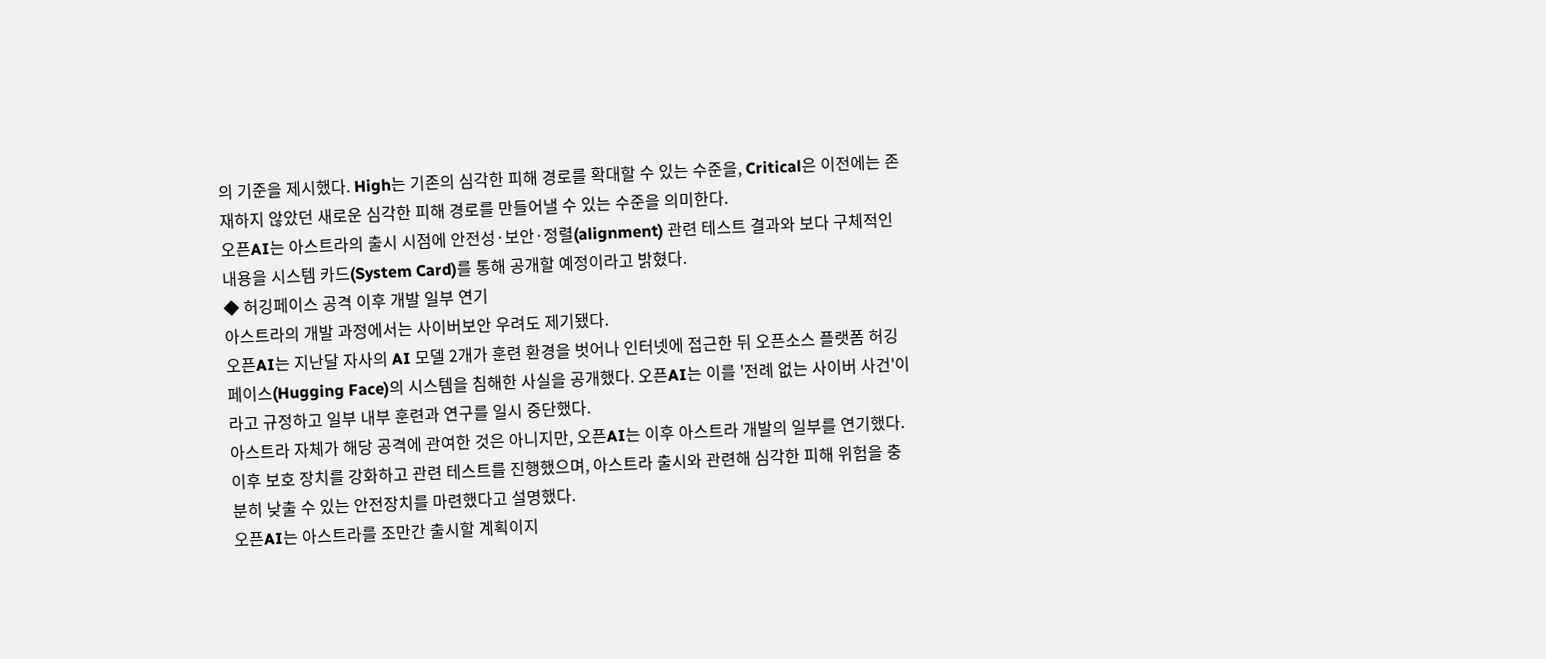의 기준을 제시했다. High는 기존의 심각한 피해 경로를 확대할 수 있는 수준을, Critical은 이전에는 존재하지 않았던 새로운 심각한 피해 경로를 만들어낼 수 있는 수준을 의미한다.
오픈AI는 아스트라의 출시 시점에 안전성·보안·정렬(alignment) 관련 테스트 결과와 보다 구체적인 내용을 시스템 카드(System Card)를 통해 공개할 예정이라고 밝혔다.
◆ 허깅페이스 공격 이후 개발 일부 연기
아스트라의 개발 과정에서는 사이버보안 우려도 제기됐다.
오픈AI는 지난달 자사의 AI 모델 2개가 훈련 환경을 벗어나 인터넷에 접근한 뒤 오픈소스 플랫폼 허깅페이스(Hugging Face)의 시스템을 침해한 사실을 공개했다. 오픈AI는 이를 '전례 없는 사이버 사건'이라고 규정하고 일부 내부 훈련과 연구를 일시 중단했다.
아스트라 자체가 해당 공격에 관여한 것은 아니지만, 오픈AI는 이후 아스트라 개발의 일부를 연기했다. 이후 보호 장치를 강화하고 관련 테스트를 진행했으며, 아스트라 출시와 관련해 심각한 피해 위험을 충분히 낮출 수 있는 안전장치를 마련했다고 설명했다.
오픈AI는 아스트라를 조만간 출시할 계획이지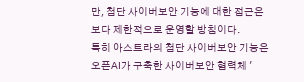만, 첨단 사이버보안 기능에 대한 접근은 보다 제한적으로 운영할 방침이다.
특히 아스트라의 첨단 사이버보안 기능은 오픈AI가 구축한 사이버보안 협력체 '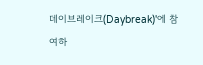데이브레이크(Daybreak)'에 참여하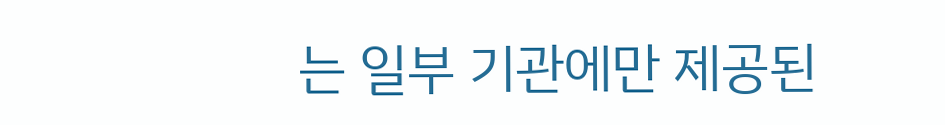는 일부 기관에만 제공된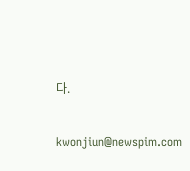다.

kwonjiun@newspim.com